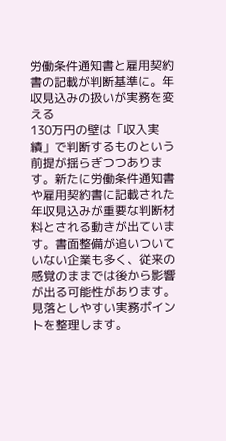労働条件通知書と雇用契約書の記載が判断基準に。年収見込みの扱いが実務を変える
130万円の壁は「収入実績」で判断するものという前提が揺らぎつつあります。新たに労働条件通知書や雇用契約書に記載された年収見込みが重要な判断材料とされる動きが出ています。書面整備が追いついていない企業も多く、従来の感覚のままでは後から影響が出る可能性があります。見落としやすい実務ポイントを整理します。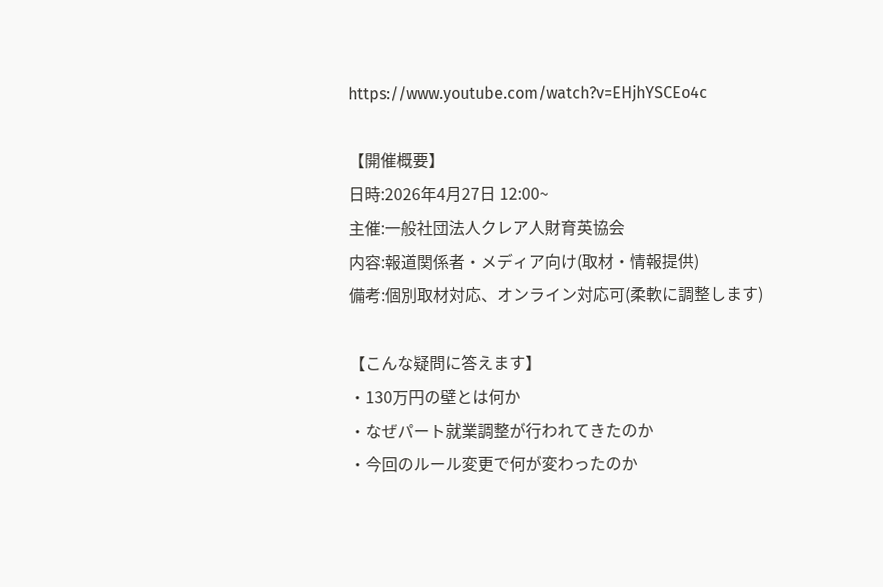https://www.youtube.com/watch?v=EHjhYSCEo4c

【開催概要】
日時:2026年4月27日 12:00~
主催:一般社団法人クレア人財育英協会
内容:報道関係者・メディア向け(取材・情報提供)
備考:個別取材対応、オンライン対応可(柔軟に調整します)

【こんな疑問に答えます】
・130万円の壁とは何か
・なぜパート就業調整が行われてきたのか
・今回のルール変更で何が変わったのか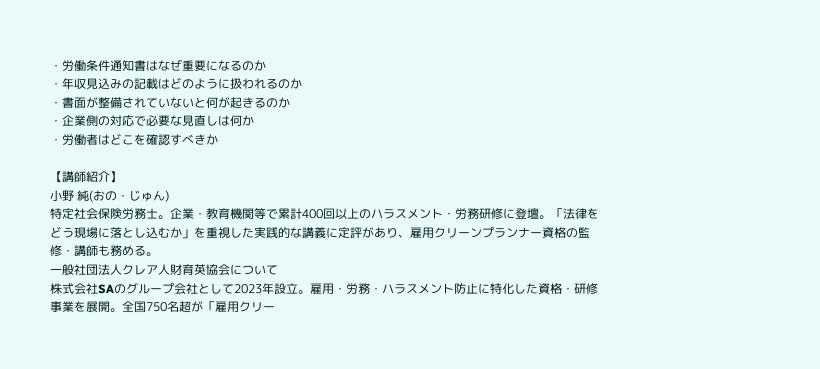・労働条件通知書はなぜ重要になるのか
・年収見込みの記載はどのように扱われるのか
・書面が整備されていないと何が起きるのか
・企業側の対応で必要な見直しは何か
・労働者はどこを確認すべきか

【講師紹介】
小野 純(おの・じゅん)
特定社会保険労務士。企業・教育機関等で累計400回以上のハラスメント・労務研修に登壇。「法律をどう現場に落とし込むか」を重視した実践的な講義に定評があり、雇用クリーンプランナー資格の監修・講師も務める。
一般社団法人クレア人財育英協会について
株式会社SAのグループ会社として2023年設立。雇用・労務・ハラスメント防止に特化した資格・研修事業を展開。全国750名超が「雇用クリー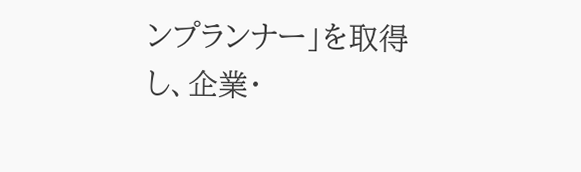ンプランナー」を取得し、企業・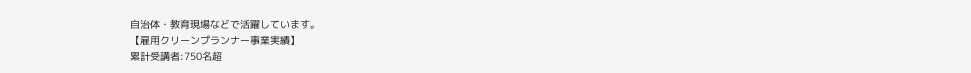自治体・教育現場などで活躍しています。
【雇用クリーンプランナー事業実績】
累計受講者:750名超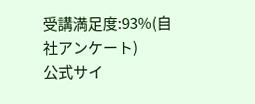受講満足度:93%(自社アンケート)
公式サイ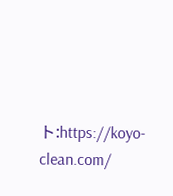ト:https://koyo-clean.com/